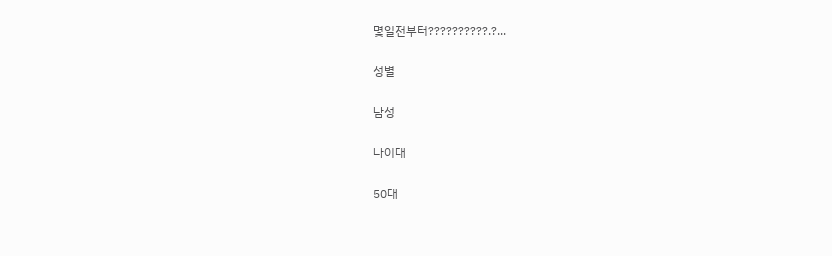몇일전부터??????????.?...

성별

남성

나이대

50대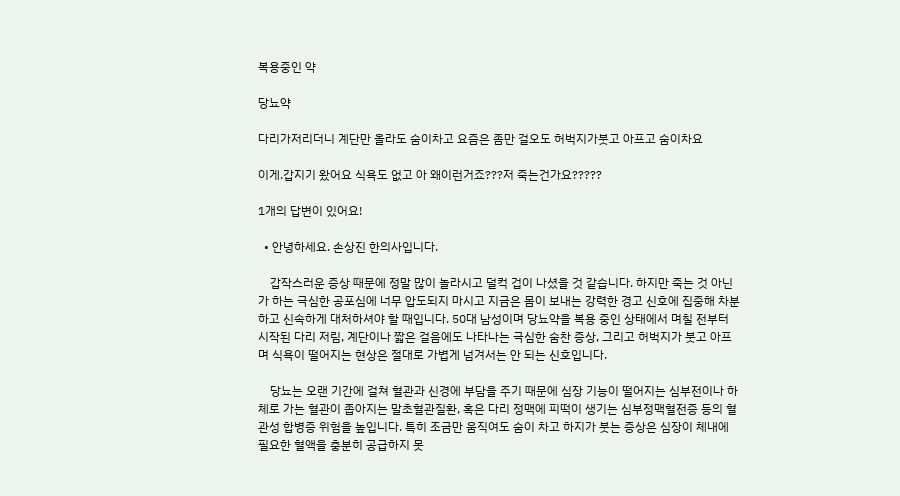복용중인 약

당뇨약

다리가저리더니 계단만 올라도 숨이차고 요즘은 좀만 걸오도 허벅지가붓고 아프고 숨이차요

이게.갑지기 왔어요 식욕도 없고 아 왜이런거죠???저 죽는건가요?????

1개의 답변이 있어요!

  • 안녕하세요. 손상진 한의사입니다.

    갑작스러운 증상 때문에 정말 많이 놀라시고 덜컥 겁이 나셨을 것 같습니다. 하지만 죽는 것 아닌가 하는 극심한 공포심에 너무 압도되지 마시고 지금은 몸이 보내는 강력한 경고 신호에 집중해 차분하고 신속하게 대처하셔야 할 때입니다. 50대 남성이며 당뇨약을 복용 중인 상태에서 며칠 전부터 시작된 다리 저림, 계단이나 짧은 걸음에도 나타나는 극심한 숨찬 증상, 그리고 허벅지가 붓고 아프며 식욕이 떨어지는 현상은 절대로 가볍게 넘겨서는 안 되는 신호입니다.

    당뇨는 오랜 기간에 걸쳐 혈관과 신경에 부담을 주기 때문에 심장 기능이 떨어지는 심부전이나 하체로 가는 혈관이 좁아지는 말초혈관질환, 혹은 다리 정맥에 피떡이 생기는 심부정맥혈전증 등의 혈관성 합병증 위험을 높입니다. 특히 조금만 움직여도 숨이 차고 하지가 붓는 증상은 심장이 체내에 필요한 혈액을 충분히 공급하지 못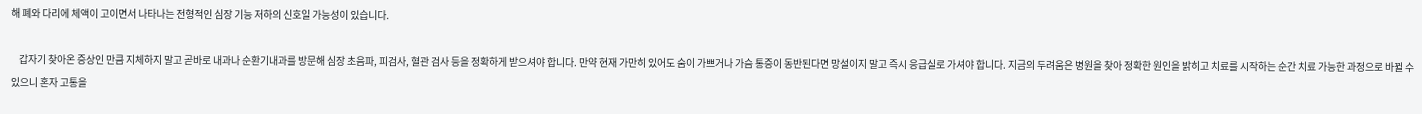해 폐와 다리에 체액이 고이면서 나타나는 전형적인 심장 기능 저하의 신호일 가능성이 있습니다.

    갑자기 찾아온 증상인 만큼 지체하지 말고 곧바로 내과나 순환기내과를 방문해 심장 초음파, 피검사, 혈관 검사 등을 정확하게 받으셔야 합니다. 만약 현재 가만히 있어도 숨이 가쁘거나 가슴 통증이 동반된다면 망설이지 말고 즉시 응급실로 가셔야 합니다. 지금의 두려움은 병원을 찾아 정확한 원인을 밝히고 치료를 시작하는 순간 치료 가능한 과정으로 바뀔 수 있으니 혼자 고통을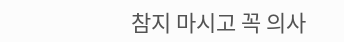참지 마시고 꼭 의사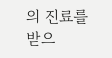의 진료를 받으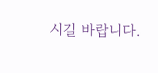시길 바랍니다.